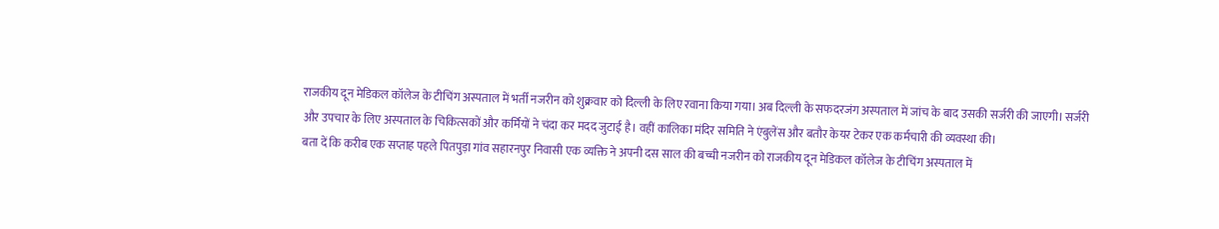राजकीय दून मेडिकल कॉलेज के टीचिंग अस्पताल में भर्ती नजरीन को शुक्रवार को दिल्ली के लिए रवाना किया गया। अब दिल्ली के सफदरजंग अस्पताल में जांच के बाद उसकी सर्जरी की जाएगी। सर्जरी और उपचार के लिए अस्पताल के चिकित्सकों और कर्मियों ने चंदा कर मदद जुटाई है। वहीं कालिका मंदिर समिति ने एंबुलेंस और बतौर केयर टेकर एक कर्मचारी की व्यवस्था की।
बता दें कि करीब एक सप्ताह पहले पितपुड़ा गांव सहारनपुर निवासी एक व्यक्ति ने अपनी दस साल की बच्ची नजरीन को राजकीय दून मेडिकल कॉलेज के टीचिंग अस्पताल में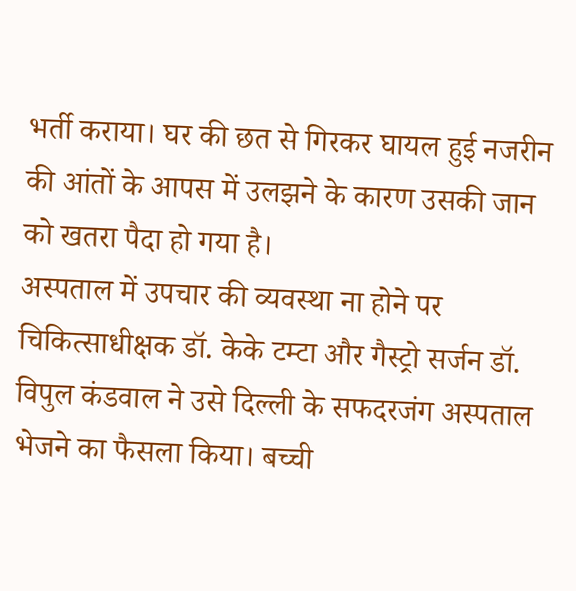भर्ती कराया। घर की छत से गिरकर घायल हुई नजरीन की आंतों के आपस में उलझने के कारण उसकी जान को खतरा पैदा हो गया है।
अस्पताल में उपचार की व्यवस्था ना होने पर चिकित्साधीक्षक डॉ. केके टम्टा और गैस्ट्रो सर्जन डॉ. विपुल कंडवाल ने उसे दिल्ली के सफदरजंग अस्पताल भेजने का फैसला किया। बच्ची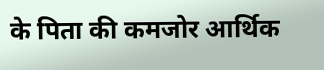के पिता की कमजोर आर्थिक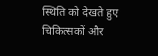स्थिति को देखते हुए चिकित्सकों और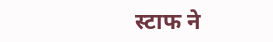स्टाफ ने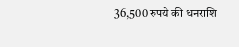36,500 रुपये की धनराशि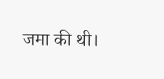जमा की थी।